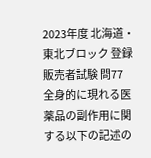2023年度 北海道・東北ブロック 登録販売者試験 問77
全身的に現れる医薬品の副作用に関する以下の記述の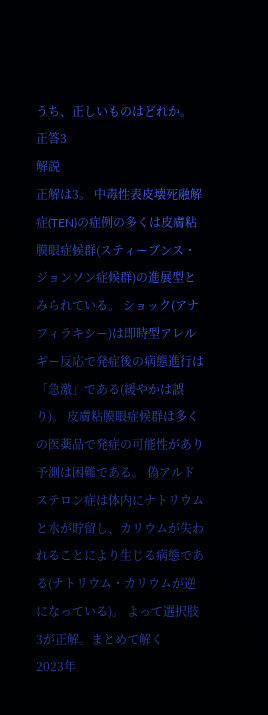うち、正しいものはどれか。
正答3
解説
正解は3。 中毒性表皮壊死融解症(TEN)の症例の多くは皮膚粘膜眼症候群(スティーブンス・ジョンソン症候群)の進展型とみられている。 ショック(アナフィラキシー)は即時型アレルギー反応で発症後の病態進行は「急激」である(緩やかは誤り)。 皮膚粘膜眼症候群は多くの医薬品で発症の可能性があり予測は困難である。 偽アルドステロン症は体内にナトリウムと水が貯留し、カリウムが失われることにより生じる病態である(ナトリウム・カリウムが逆になっている)。 よって選択肢3が正解。まとめて解く
2023年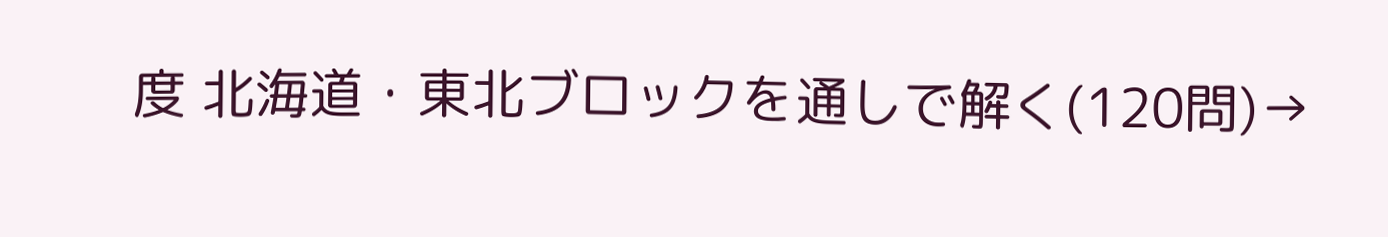度 北海道・東北ブロックを通しで解く(120問)→